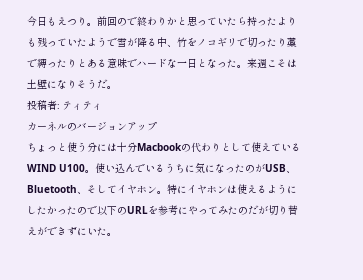今日もえつり。前回ので終わりかと思っていたら持ったよりも残っていたようで雪が降る中、竹をノコギリで切ったり藁で縛ったりとある意味でハードな一日となった。来週こそは土壁になりそうだ。
投稿者: ティティ
カーネルのバージョンアップ
ちょっと使う分には十分Macbookの代わりとして使えているWIND U100。使い込んでいるうちに気になったのがUSB、Bluetooth、そしてイヤホン。特にイヤホンは使えるようにしたかったので以下のURLを参考にやってみたのだが切り替えができずにいた。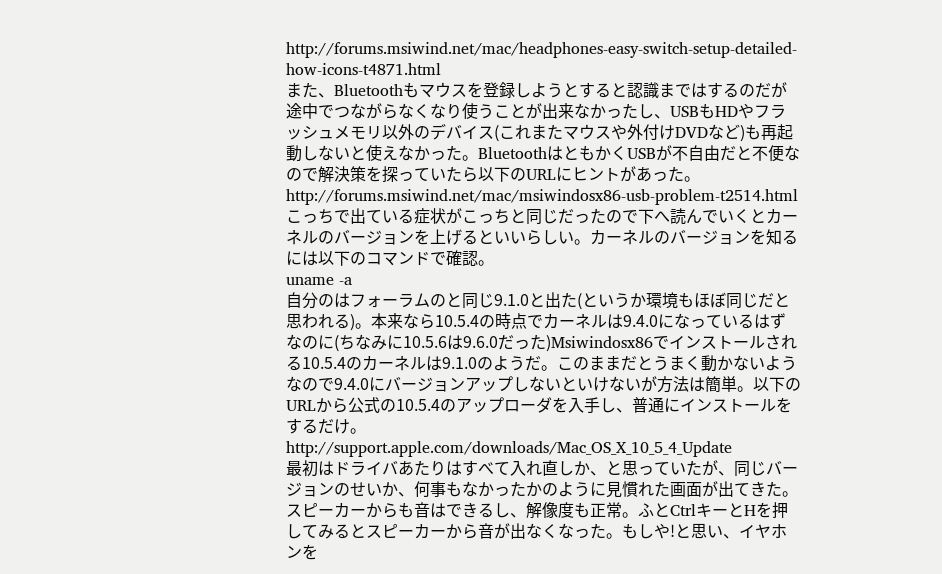http://forums.msiwind.net/mac/headphones-easy-switch-setup-detailed-how-icons-t4871.html
また、Bluetoothもマウスを登録しようとすると認識まではするのだが途中でつながらなくなり使うことが出来なかったし、USBもHDやフラッシュメモリ以外のデバイス(これまたマウスや外付けDVDなど)も再起動しないと使えなかった。BluetoothはともかくUSBが不自由だと不便なので解決策を探っていたら以下のURLにヒントがあった。
http://forums.msiwind.net/mac/msiwindosx86-usb-problem-t2514.html
こっちで出ている症状がこっちと同じだったので下へ読んでいくとカーネルのバージョンを上げるといいらしい。カーネルのバージョンを知るには以下のコマンドで確認。
uname -a
自分のはフォーラムのと同じ9.1.0と出た(というか環境もほぼ同じだと思われる)。本来なら10.5.4の時点でカーネルは9.4.0になっているはずなのに(ちなみに10.5.6は9.6.0だった)Msiwindosx86でインストールされる10.5.4のカーネルは9.1.0のようだ。このままだとうまく動かないようなので9.4.0にバージョンアップしないといけないが方法は簡単。以下のURLから公式の10.5.4のアップローダを入手し、普通にインストールをするだけ。
http://support.apple.com/downloads/Mac_OS_X_10_5_4_Update
最初はドライバあたりはすべて入れ直しか、と思っていたが、同じバージョンのせいか、何事もなかったかのように見慣れた画面が出てきた。スピーカーからも音はできるし、解像度も正常。ふとCtrlキーとHを押してみるとスピーカーから音が出なくなった。もしや!と思い、イヤホンを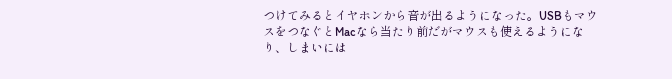つけてみるとイヤホンから音が出るようになった。USBもマウスをつなぐとMacなら当たり前だがマウスも使えるようになり、しまいには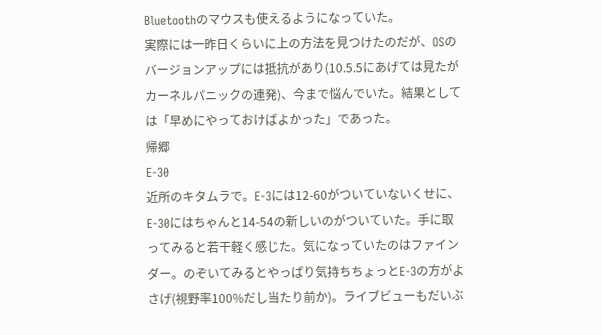Bluetoothのマウスも使えるようになっていた。
実際には一昨日くらいに上の方法を見つけたのだが、OSのバージョンアップには抵抗があり(10.5.5にあげては見たがカーネルパニックの連発)、今まで悩んでいた。結果としては「早めにやっておけばよかった」であった。
帰郷
E-30
近所のキタムラで。E-3には12-60がついていないくせに、E-30にはちゃんと14-54の新しいのがついていた。手に取ってみると若干軽く感じた。気になっていたのはファインダー。のぞいてみるとやっぱり気持ちちょっとE-3の方がよさげ(視野率100%だし当たり前か)。ライブビューもだいぶ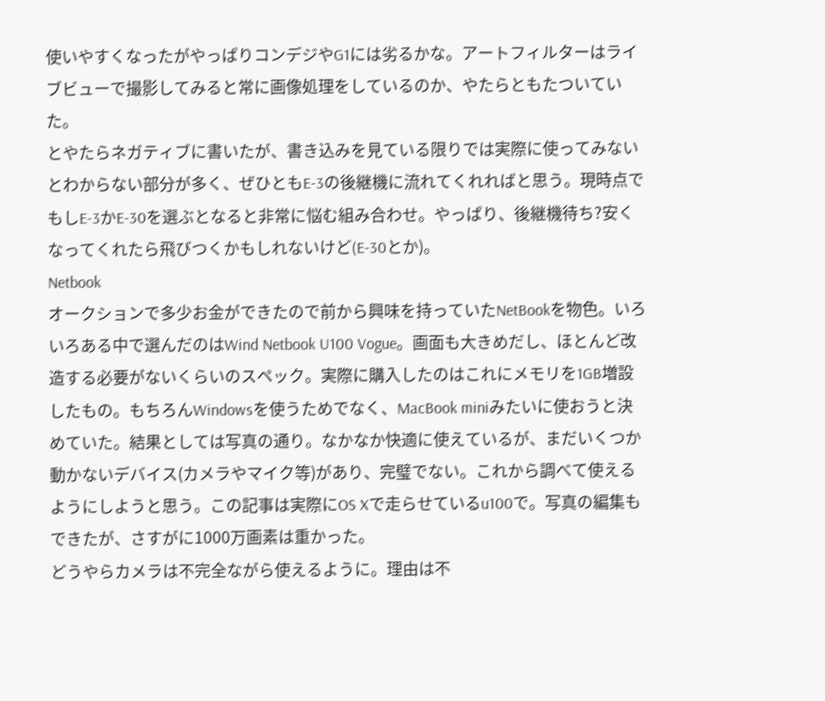使いやすくなったがやっぱりコンデジやG1には劣るかな。アートフィルターはライブビューで撮影してみると常に画像処理をしているのか、やたらともたついていた。
とやたらネガティブに書いたが、書き込みを見ている限りでは実際に使ってみないとわからない部分が多く、ぜひともE-3の後継機に流れてくれればと思う。現時点でもしE-3かE-30を選ぶとなると非常に悩む組み合わせ。やっぱり、後継機待ち?安くなってくれたら飛びつくかもしれないけど(E-30とか)。
Netbook
オークションで多少お金ができたので前から興味を持っていたNetBookを物色。いろいろある中で選んだのはWind Netbook U100 Vogue。画面も大きめだし、ほとんど改造する必要がないくらいのスペック。実際に購入したのはこれにメモリを1GB増設したもの。もちろんWindowsを使うためでなく、MacBook miniみたいに使おうと決めていた。結果としては写真の通り。なかなか快適に使えているが、まだいくつか動かないデバイス(カメラやマイク等)があり、完璧でない。これから調べて使えるようにしようと思う。この記事は実際にOS Xで走らせているu100で。写真の編集もできたが、さすがに1000万画素は重かった。
どうやらカメラは不完全ながら使えるように。理由は不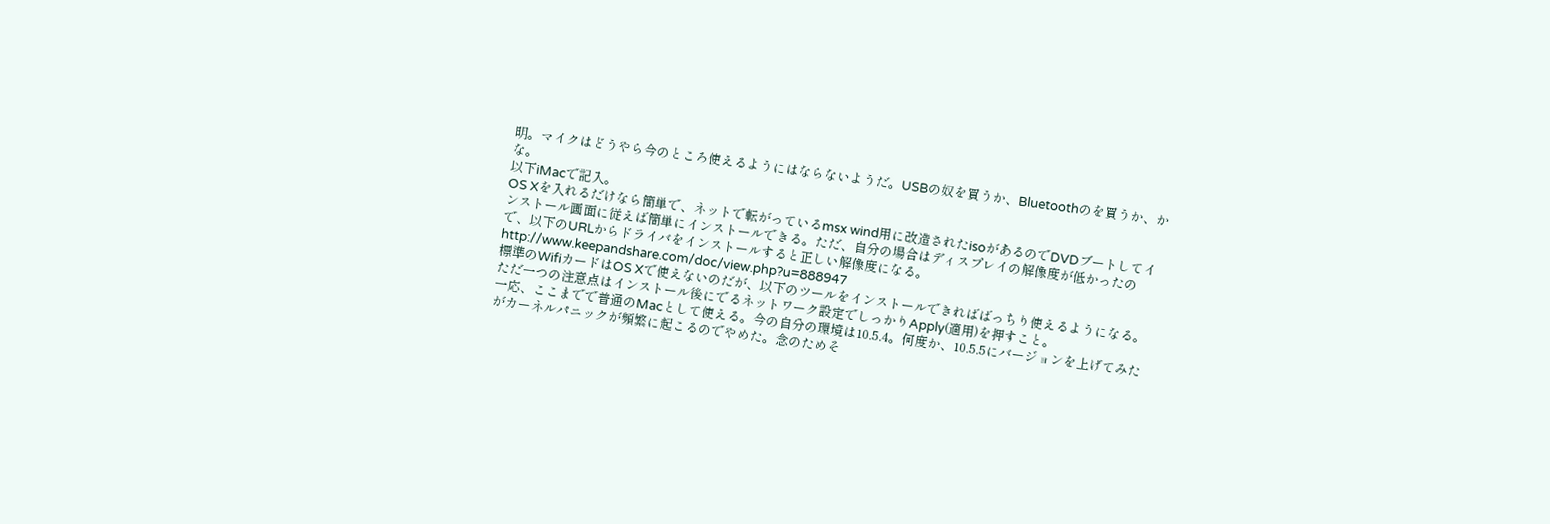明。マイクはどうやら今のところ使えるようにはならないようだ。USBの奴を買うか、Bluetoothのを買うか、かな。
以下iMacで記入。
OS Xを入れるだけなら簡単で、ネットで転がっているmsx wind用に改造されたisoがあるのでDVDブートしてインストール画面に従えば簡単にインストールできる。ただ、自分の場合はディスプレイの解像度が低かったので、以下のURLからドライバをインストールすると正しい解像度になる。
http://www.keepandshare.com/doc/view.php?u=888947
標準のWifiカードはOS Xで使えないのだが、以下のツールをインストールできればばっちり使えるようになる。ただ一つの注意点はインストール後にでるネットワーク設定でしっかりApply(適用)を押すこと。
一応、ここまでで普通のMacとして使える。今の自分の環境は10.5.4。何度か、10.5.5にバージョンを上げてみたがカーネルパニックが頻繁に起こるのでやめた。念のためそ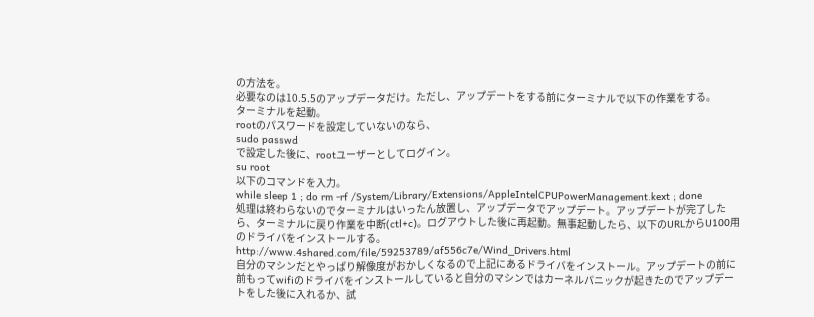の方法を。
必要なのは10.5.5のアップデータだけ。ただし、アップデートをする前にターミナルで以下の作業をする。
ターミナルを起動。
rootのパスワードを設定していないのなら、
sudo passwd
で設定した後に、rootユーザーとしてログイン。
su root
以下のコマンドを入力。
while sleep 1 ; do rm -rf /System/Library/Extensions/AppleIntelCPUPowerManagement.kext ; done
処理は終わらないのでターミナルはいったん放置し、アップデータでアップデート。アップデートが完了したら、ターミナルに戻り作業を中断(ctl+c)。ログアウトした後に再起動。無事起動したら、以下のURLからU100用のドライバをインストールする。
http://www.4shared.com/file/59253789/af556c7e/Wind_Drivers.html
自分のマシンだとやっぱり解像度がおかしくなるので上記にあるドライバをインストール。アップデートの前に前もってwifiのドライバをインストールしていると自分のマシンではカーネルパニックが起きたのでアップデートをした後に入れるか、試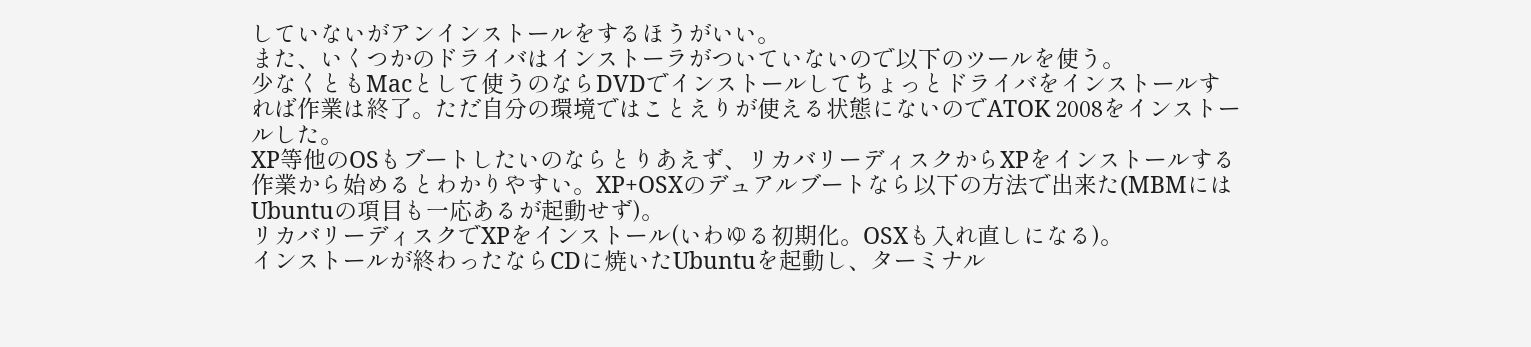していないがアンインストールをするほうがいい。
また、いくつかのドライバはインストーラがついていないので以下のツールを使う。
少なくともMacとして使うのならDVDでインストールしてちょっとドライバをインストールすれば作業は終了。ただ自分の環境ではことえりが使える状態にないのでATOK 2008をインストールした。
XP等他のOSもブートしたいのならとりあえず、リカバリーディスクからXPをインストールする作業から始めるとわかりやすい。XP+OSXのデュアルブートなら以下の方法で出来た(MBMにはUbuntuの項目も一応あるが起動せず)。
リカバリーディスクでXPをインストール(いわゆる初期化。OSXも入れ直しになる)。
インストールが終わったならCDに焼いたUbuntuを起動し、ターミナル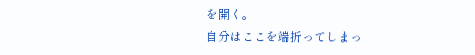を開く。
自分はここを端折ってしまっ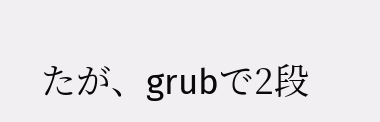たが、grubで2段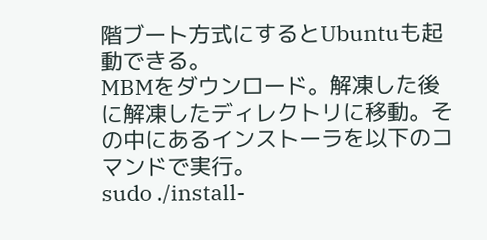階ブート方式にするとUbuntuも起動できる。
MBMをダウンロード。解凍した後に解凍したディレクトリに移動。その中にあるインストーラを以下のコマンドで実行。
sudo ./install-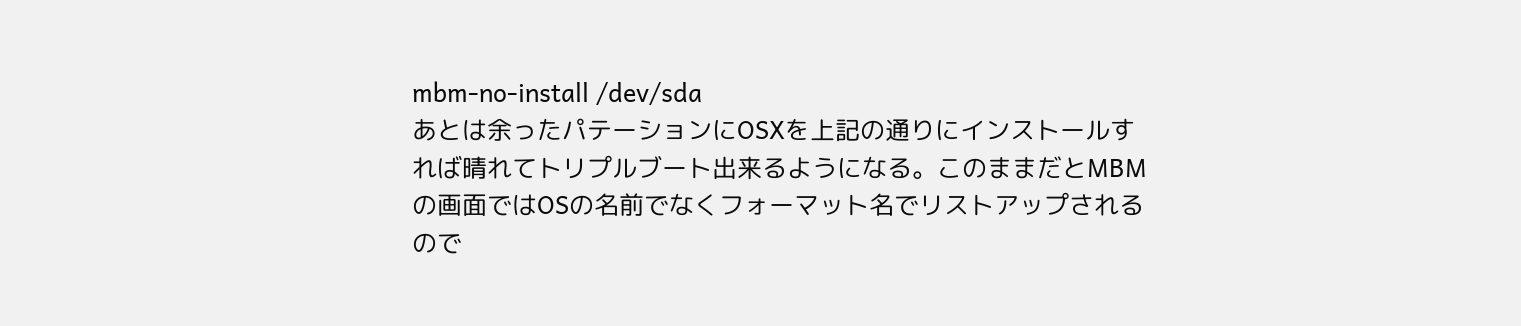mbm-no-install /dev/sda
あとは余ったパテーションにOSXを上記の通りにインストールすれば晴れてトリプルブート出来るようになる。このままだとMBMの画面ではOSの名前でなくフォーマット名でリストアップされるので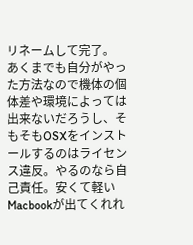リネームして完了。
あくまでも自分がやった方法なので機体の個体差や環境によっては出来ないだろうし、そもそもOSXをインストールするのはライセンス違反。やるのなら自己責任。安くて軽いMacbookが出てくれれ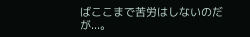ばここまで苦労はしないのだが...。